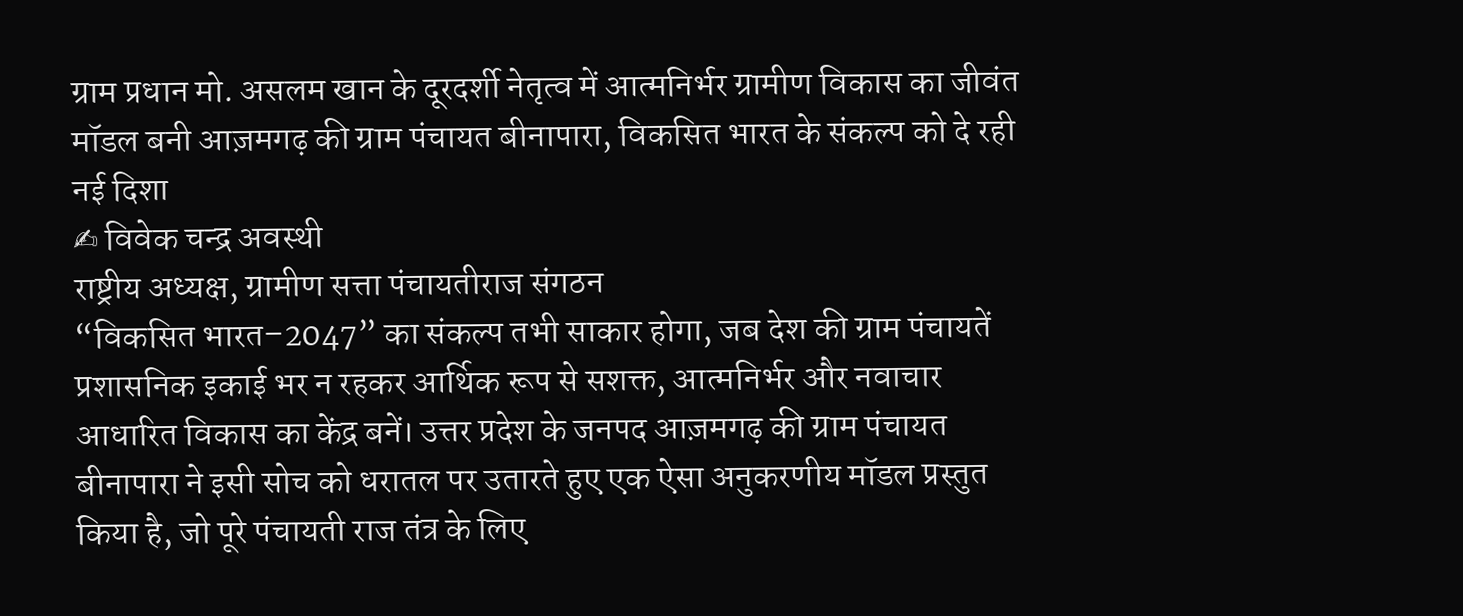ग्राम प्रधान मो. असलम खान के दूरदर्शी नेतृत्व में आत्मनिर्भर ग्रामीण विकास का जीवंत मॉडल बनी आज़मगढ़ की ग्राम पंचायत बीनापारा, विकसित भारत के संकल्प को दे रही नई दिशा
✍ विवेक चन्द्र अवस्थी
राष्ट्रीय अध्यक्ष, ग्रामीण सत्ता पंचायतीराज संगठन
“विकसित भारत–2047” का संकल्प तभी साकार होगा, जब देश की ग्राम पंचायतें प्रशासनिक इकाई भर न रहकर आर्थिक रूप से सशक्त, आत्मनिर्भर और नवाचार आधारित विकास का केंद्र बनें। उत्तर प्रदेश के जनपद आज़मगढ़ की ग्राम पंचायत बीनापारा ने इसी सोच को धरातल पर उतारते हुए एक ऐसा अनुकरणीय मॉडल प्रस्तुत किया है, जो पूरे पंचायती राज तंत्र के लिए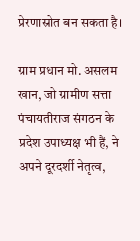प्रेरणास्रोत बन सकता है।

ग्राम प्रधान मो. असलम खान, जो ग्रामीण सत्ता पंचायतीराज संगठन के प्रदेश उपाध्यक्ष भी हैं, ने अपने दूरदर्शी नेतृत्व,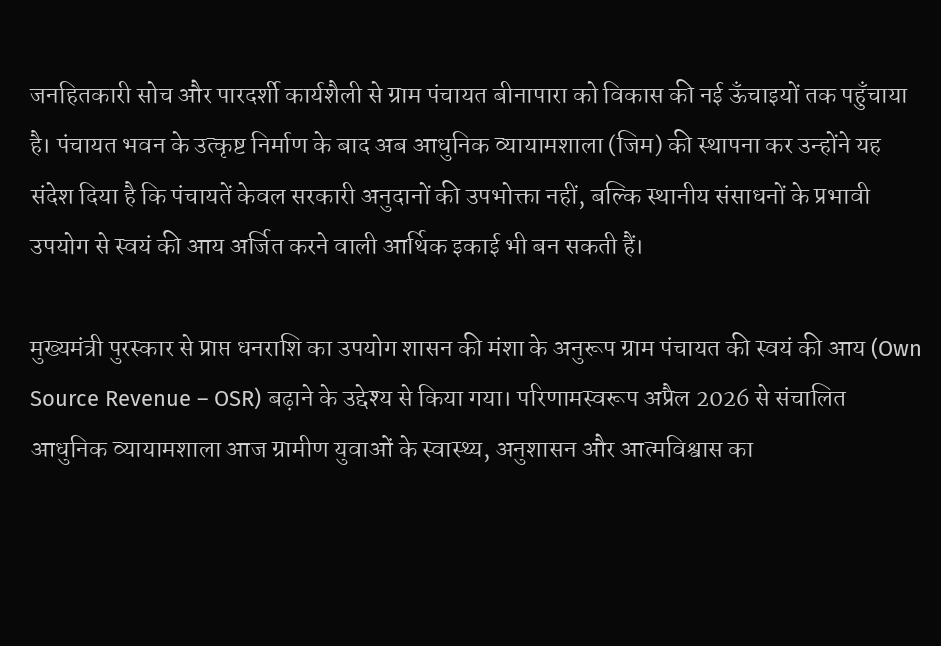जनहितकारी सोच और पारदर्शी कार्यशैली से ग्राम पंचायत बीनापारा को विकास की नई ऊँचाइयों तक पहुँचाया है। पंचायत भवन के उत्कृष्ट निर्माण के बाद अब आधुनिक व्यायामशाला (जिम) की स्थापना कर उन्होंने यह संदेश दिया है कि पंचायतें केवल सरकारी अनुदानों की उपभोक्ता नहीं, बल्कि स्थानीय संसाधनों के प्रभावी उपयोग से स्वयं की आय अर्जित करने वाली आर्थिक इकाई भी बन सकती हैं।

मुख्यमंत्री पुरस्कार से प्राप्त धनराशि का उपयोग शासन की मंशा के अनुरूप ग्राम पंचायत की स्वयं की आय (Own Source Revenue – OSR) बढ़ाने के उद्देश्य से किया गया। परिणामस्वरूप अप्रैल 2026 से संचालित आधुनिक व्यायामशाला आज ग्रामीण युवाओं के स्वास्थ्य, अनुशासन और आत्मविश्वास का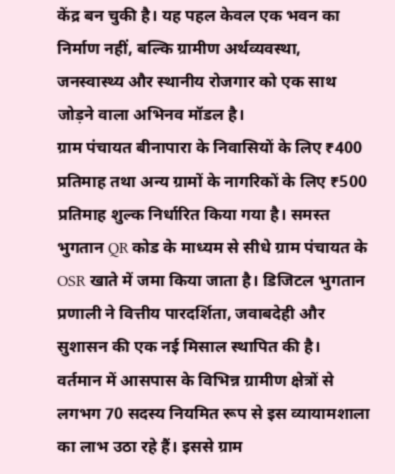केंद्र बन चुकी है। यह पहल केवल एक भवन का निर्माण नहीं, बल्कि ग्रामीण अर्थव्यवस्था, जनस्वास्थ्य और स्थानीय रोजगार को एक साथ जोड़ने वाला अभिनव मॉडल है।
ग्राम पंचायत बीनापारा के निवासियों के लिए ₹400 प्रतिमाह तथा अन्य ग्रामों के नागरिकों के लिए ₹500 प्रतिमाह शुल्क निर्धारित किया गया है। समस्त भुगतान QR कोड के माध्यम से सीधे ग्राम पंचायत के OSR खाते में जमा किया जाता है। डिजिटल भुगतान प्रणाली ने वित्तीय पारदर्शिता, जवाबदेही और सुशासन की एक नई मिसाल स्थापित की है।
वर्तमान में आसपास के विभिन्न ग्रामीण क्षेत्रों से लगभग 70 सदस्य नियमित रूप से इस व्यायामशाला का लाभ उठा रहे हैं। इससे ग्राम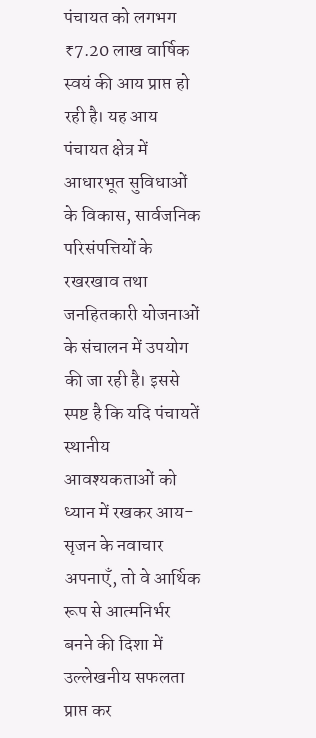पंचायत को लगभग ₹7.20 लाख वार्षिक स्वयं की आय प्राप्त हो रही है। यह आय पंचायत क्षेत्र में आधारभूत सुविधाओं के विकास, सार्वजनिक परिसंपत्तियों के रखरखाव तथा जनहितकारी योजनाओं के संचालन में उपयोग की जा रही है। इससे स्पष्ट है कि यदि पंचायतें स्थानीय आवश्यकताओं को ध्यान में रखकर आय-सृजन के नवाचार अपनाएँ, तो वे आर्थिक रूप से आत्मनिर्भर बनने की दिशा में उल्लेखनीय सफलता प्राप्त कर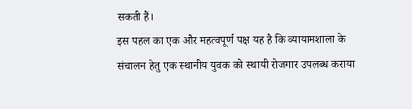सकती हैं।
इस पहल का एक और महत्वपूर्ण पक्ष यह है कि व्यायामशाला के संचालन हेतु एक स्थानीय युवक को स्थायी रोजगार उपलब्ध कराया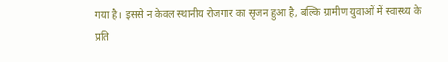गया है। इससे न केवल स्थानीय रोजगार का सृजन हुआ है, बल्कि ग्रामीण युवाओं में स्वास्थ्य के प्रति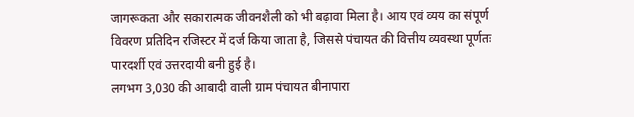जागरूकता और सकारात्मक जीवनशैली को भी बढ़ावा मिला है। आय एवं व्यय का संपूर्ण विवरण प्रतिदिन रजिस्टर में दर्ज किया जाता है, जिससे पंचायत की वित्तीय व्यवस्था पूर्णतः पारदर्शी एवं उत्तरदायी बनी हुई है।
लगभग 3,030 की आबादी वाली ग्राम पंचायत बीनापारा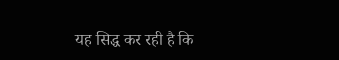यह सिद्ध कर रही है कि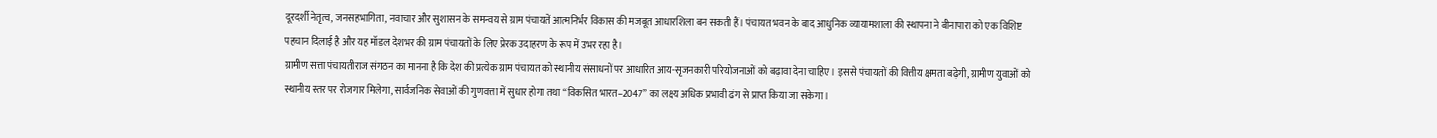दूरदर्शी नेतृत्व, जनसहभागिता, नवाचार और सुशासन के समन्वय से ग्राम पंचायतें आत्मनिर्भर विकास की मजबूत आधारशिला बन सकती हैं। पंचायत भवन के बाद आधुनिक व्यायामशाला की स्थापना ने बीनापारा को एक विशिष्ट पहचान दिलाई है और यह मॉडल देशभर की ग्राम पंचायतों के लिए प्रेरक उदाहरण के रूप में उभर रहा है।
ग्रामीण सत्ता पंचायतीराज संगठन का मानना है कि देश की प्रत्येक ग्राम पंचायत को स्थानीय संसाधनों पर आधारित आय-सृजनकारी परियोजनाओं को बढ़ावा देना चाहिए। इससे पंचायतों की वित्तीय क्षमता बढ़ेगी, ग्रामीण युवाओं को स्थानीय स्तर पर रोजगार मिलेगा, सार्वजनिक सेवाओं की गुणवत्ता में सुधार होगा तथा “विकसित भारत–2047” का लक्ष्य अधिक प्रभावी ढंग से प्राप्त किया जा सकेगा।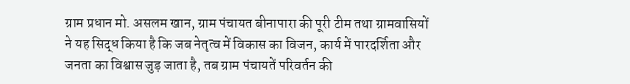ग्राम प्रधान मो. असलम खान, ग्राम पंचायत बीनापारा की पूरी टीम तथा ग्रामवासियों ने यह सिद्ध किया है कि जब नेतृत्व में विकास का विजन, कार्य में पारदर्शिता और जनता का विश्वास जुड़ जाता है, तब ग्राम पंचायतें परिवर्तन की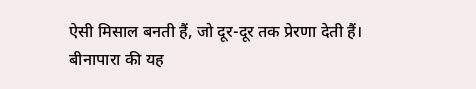ऐसी मिसाल बनती हैं, जो दूर-दूर तक प्रेरणा देती हैं।
बीनापारा की यह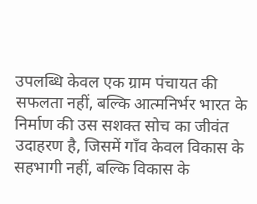उपलब्धि केवल एक ग्राम पंचायत की सफलता नहीं, बल्कि आत्मनिर्भर भारत के निर्माण की उस सशक्त सोच का जीवंत उदाहरण है, जिसमें गाँव केवल विकास के सहभागी नहीं, बल्कि विकास के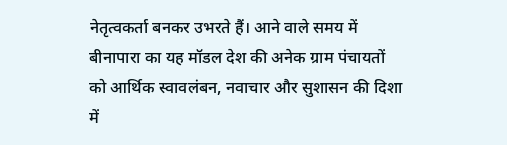नेतृत्वकर्ता बनकर उभरते हैं। आने वाले समय में बीनापारा का यह मॉडल देश की अनेक ग्राम पंचायतों को आर्थिक स्वावलंबन, नवाचार और सुशासन की दिशा में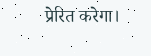प्रेरित करेगा।